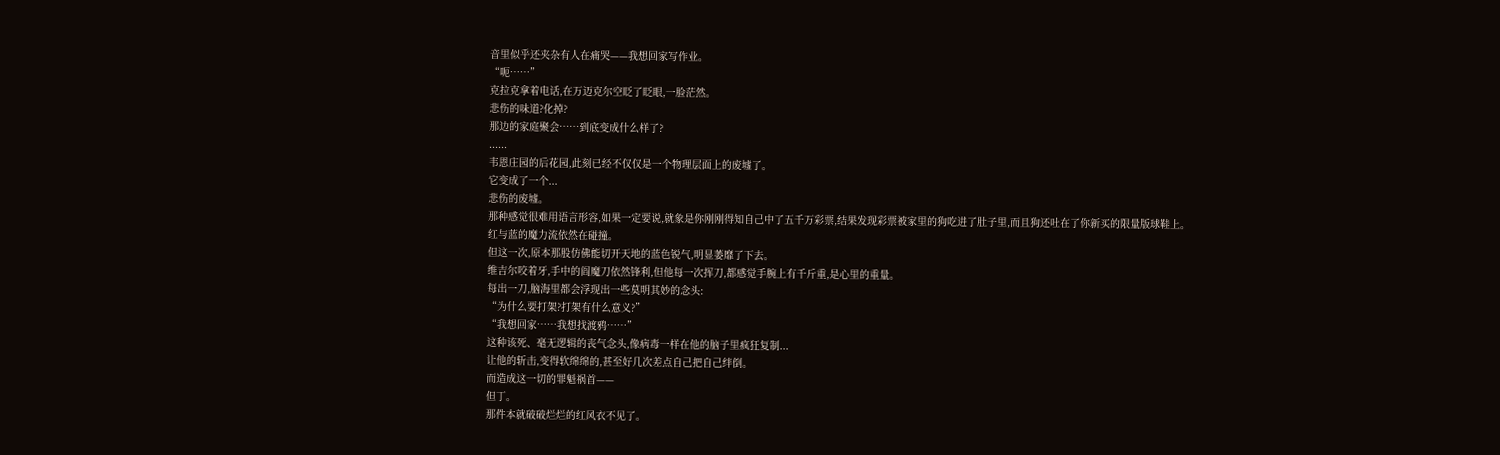音里似乎还夹杂有人在痛哭——我想回家写作业。
“呃……”
克拉克拿着电话,在万迈克尔空眨了眨眼,一脸茫然。
悲伤的味道?化掉?
那边的家庭聚会……到底变成什么样了?
......
韦恩庄园的后花园,此刻已经不仅仅是一个物理层面上的废墟了。
它变成了一个...
悲伤的废墟。
那种感觉很难用语言形容,如果一定要说,就象是你刚刚得知自己中了五千万彩票,结果发现彩票被家里的狗吃进了肚子里,而且狗还吐在了你新买的限量版球鞋上。
红与蓝的魔力流依然在碰撞。
但这一次,原本那股仿佛能切开天地的蓝色锐气,明显萎靡了下去。
维吉尔咬着牙,手中的阎魔刀依然锋利,但他每一次挥刀,都感觉手腕上有千斤重,是心里的重量。
每出一刀,脑海里都会浮现出一些莫明其妙的念头:
“为什么要打架?打架有什么意义?”
“我想回家……我想找渡鸦……”
这种该死、毫无逻辑的丧气念头,像病毒一样在他的脑子里疯狂复制...
让他的斩击,变得软绵绵的,甚至好几次差点自己把自己绊倒。
而造成这一切的罪魁祸首——
但丁。
那件本就破破烂烂的红风衣不见了。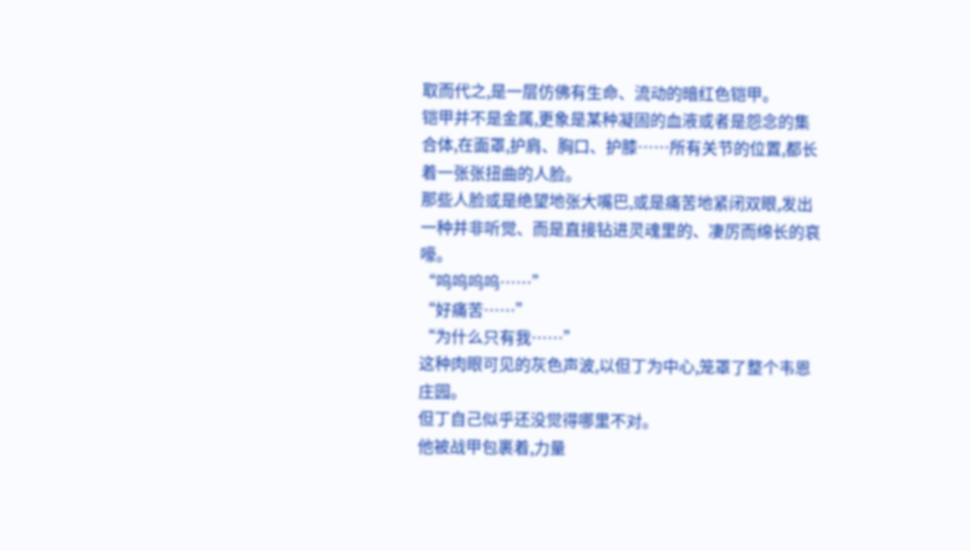取而代之,是一层仿佛有生命、流动的暗红色铠甲。
铠甲并不是金属,更象是某种凝固的血液或者是怨念的集合体,在面罩,护肩、胸口、护膝……所有关节的位置,都长着一张张扭曲的人脸。
那些人脸或是绝望地张大嘴巴,或是痛苦地紧闭双眼,发出一种并非听觉、而是直接钻进灵魂里的、凄厉而绵长的哀嚎。
“呜呜呜呜……”
“好痛苦……”
“为什么只有我……”
这种肉眼可见的灰色声波,以但丁为中心,笼罩了整个韦恩庄园。
但丁自己似乎还没觉得哪里不对。
他被战甲包裹着,力量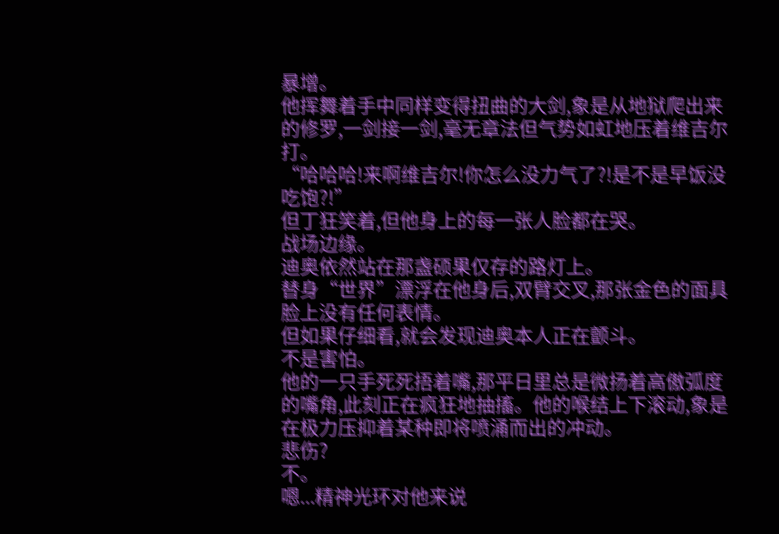暴增。
他挥舞着手中同样变得扭曲的大剑,象是从地狱爬出来的修罗,一剑接一剑,毫无章法但气势如虹地压着维吉尔打。
“哈哈哈!来啊维吉尔!你怎么没力气了?!是不是早饭没吃饱?!”
但丁狂笑着,但他身上的每一张人脸都在哭。
战场边缘。
迪奥依然站在那盏硕果仅存的路灯上。
替身“世界”漂浮在他身后,双臂交叉,那张金色的面具脸上没有任何表情。
但如果仔细看,就会发现迪奥本人正在颤斗。
不是害怕。
他的一只手死死捂着嘴,那平日里总是微扬着高傲弧度的嘴角,此刻正在疯狂地抽搐。他的喉结上下滚动,象是在极力压抑着某种即将喷涌而出的冲动。
悲伤?
不。
嗯...精神光环对他来说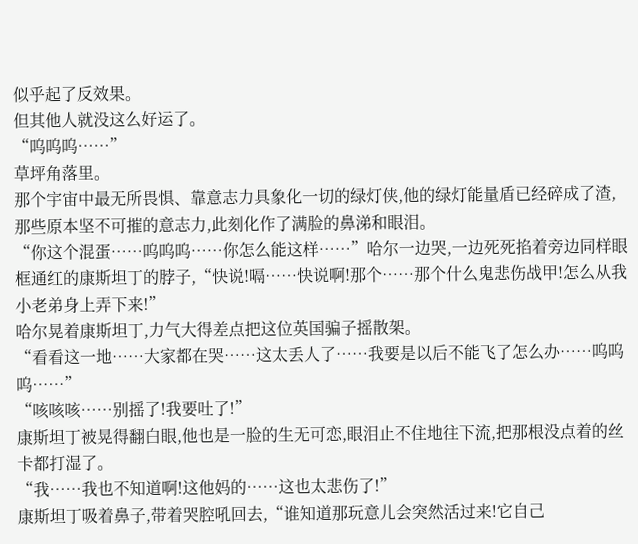似乎起了反效果。
但其他人就没这么好运了。
“呜呜呜……”
草坪角落里。
那个宇宙中最无所畏惧、靠意志力具象化一切的绿灯侠,他的绿灯能量盾已经碎成了渣,那些原本坚不可摧的意志力,此刻化作了满脸的鼻涕和眼泪。
“你这个混蛋……呜呜呜……你怎么能这样……”哈尔一边哭,一边死死掐着旁边同样眼框通红的康斯坦丁的脖子,“快说!嗝……快说啊!那个……那个什么鬼悲伤战甲!怎么从我小老弟身上弄下来!”
哈尔晃着康斯坦丁,力气大得差点把这位英国骗子摇散架。
“看看这一地……大家都在哭……这太丢人了……我要是以后不能飞了怎么办……呜呜呜……”
“咳咳咳……别摇了!我要吐了!”
康斯坦丁被晃得翻白眼,他也是一脸的生无可恋,眼泪止不住地往下流,把那根没点着的丝卡都打湿了。
“我……我也不知道啊!这他妈的……这也太悲伤了!”
康斯坦丁吸着鼻子,带着哭腔吼回去,“谁知道那玩意儿会突然活过来!它自己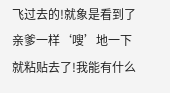飞过去的!就象是看到了亲爹一样‘嗖’地一下就粘贴去了!我能有什么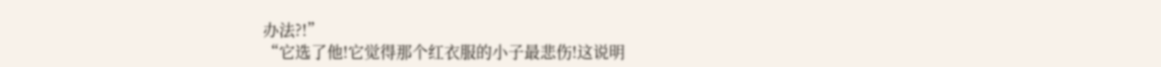办法?!”
“它选了他!它觉得那个红衣服的小子最悲伤!这说明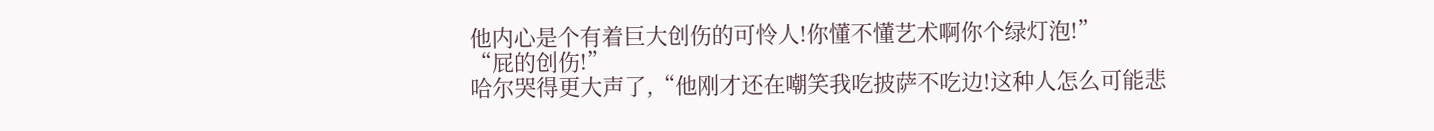他内心是个有着巨大创伤的可怜人!你懂不懂艺术啊你个绿灯泡!”
“屁的创伤!”
哈尔哭得更大声了,“他刚才还在嘲笑我吃披萨不吃边!这种人怎么可能悲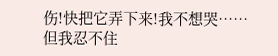伤!快把它弄下来!我不想哭……但我忍不住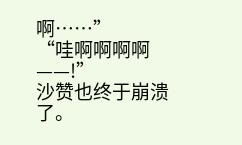啊……”
“哇啊啊啊啊——!”
沙赞也终于崩溃了。